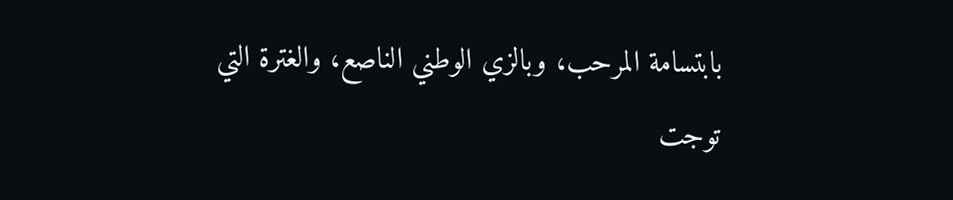بابتسامة المرحب، وبالزي الوطني الناصع، والغترة التي توجت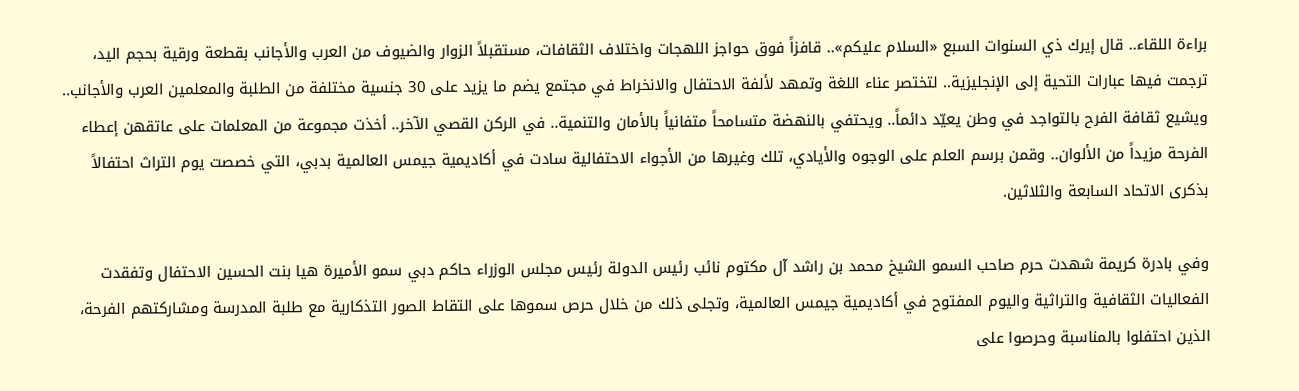براءة اللقاء.. قال إيرك ذي السنوات السبع «السلام عليكم».. قافزاً فوق حواجز اللهجات واختلاف الثقافات، مستقبلاً الزوار والضيوف من العرب والأجانب بقطعة ورقية بحجم اليد، ترجمت فيها عبارات التحية إلى الإنجليزية.. لتختصر عناء اللغة وتمهد لألفة الاحتفال والانخراط في مجتمع يضم ما يزيد على 30 جنسية مختلفة من الطلبة والمعلمين العرب والأجانب.. ويشيع ثقافة الفرح بالتواجد في وطن يعيّد دائماً.. ويحتفي بالنهضة متسامحاً متفانياً بالأمان والتنمية.. في الركن القصي الآخر.. أخذت مجموعة من المعلمات على عاتقهن إعطاء الفرحة مزيداً من الألوان.. وقمن برسم العلم على الوجوه والأيادي، تلك وغيرها من الأجواء الاحتفالية سادت في أكاديمية جيمس العالمية بدبي، التي خصصت يوم التراث احتفالاً بذكرى الاتحاد السابعة والثلاثين.

وفي بادرة كريمة شهدت حرم صاحب السمو الشيخ محمد بن راشد آل مكتوم نائب رئيس الدولة رئيس مجلس الوزراء حاكم دبي سمو الأميرة هيا بنت الحسين الاحتفال وتفقدت الفعاليات الثقافية والتراثية واليوم المفتوح في أكاديمية جيمس العالمية، وتجلى ذلك من خلال حرص سموها على التقاط الصور التذكارية مع طلبة المدرسة ومشاركتهم الفرحة، الذين احتفلوا بالمناسبة وحرصوا على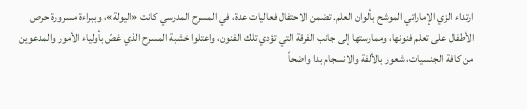ارتداء الزي الإماراتي الموشح بألوان العلم. تضمن الاحتفال فعاليات عدة، في المسرح المدرسي كانت «اليولة»، وببراءة مسرورة حرص الأطفال على تعلم فنونها، وممارستها إلى جانب الفرقة التي تؤدي تلك الفنون، واعتلوا خشبة المسرح الذي غصّ بأولياء الأمور والمدعوين من كافة الجنسيات، شعور بالألفة والانسجام بدا واضحاً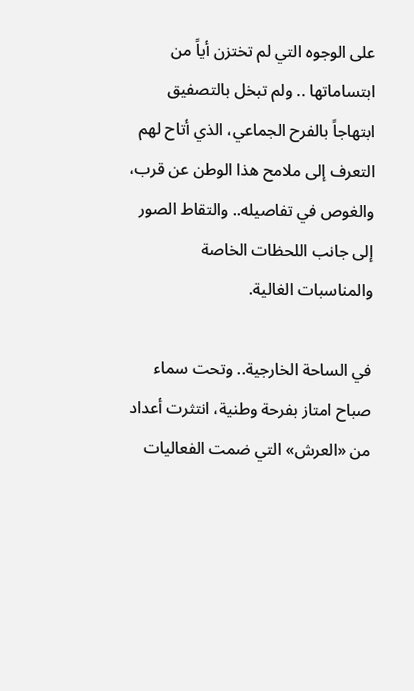على الوجوه التي لم تختزن أياً من ابتساماتها .. ولم تبخل بالتصفيق ابتهاجاً بالفرح الجماعي، الذي أتاح لهم التعرف إلى ملامح هذا الوطن عن قرب، والغوص في تفاصيله.. والتقاط الصور إلى جانب اللحظات الخاصة والمناسبات الغالية.

في الساحة الخارجية.. وتحت سماء صباح امتاز بفرحة وطنية، انتثرت أعداد من «العرش» التي ضمت الفعاليات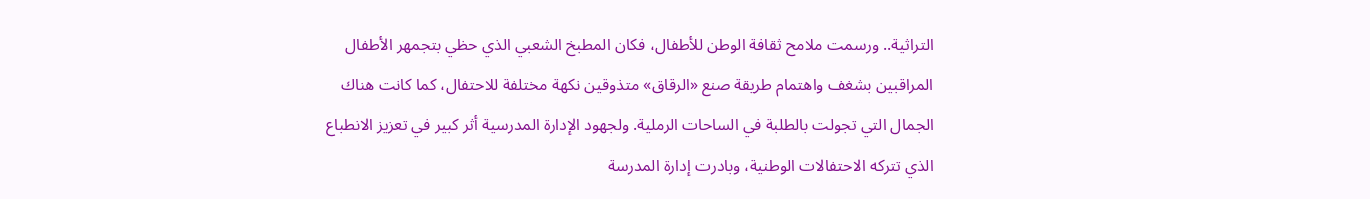التراثية.. ورسمت ملامح ثقافة الوطن للأطفال، فكان المطبخ الشعبي الذي حظي بتجمهر الأطفال المراقبين بشغف واهتمام طريقة صنع «الرقاق» متذوقين نكهة مختلفة للاحتفال، كما كانت هناك الجمال التي تجولت بالطلبة في الساحات الرملية. ولجهود الإدارة المدرسية أثر كبير في تعزيز الانطباع الذي تتركه الاحتفالات الوطنية، وبادرت إدارة المدرسة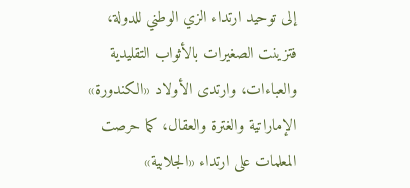إلى توحيد ارتداء الزي الوطني للدولة، فتزينت الصغيرات بالأثواب التقليدية والعباءات، وارتدى الأولاد «الكندورة» الإماراتية والغترة والعقال، كما حرصت المعلمات على ارتداء «الجلابية»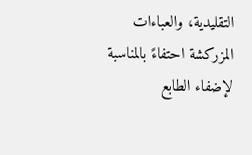التقليدية، والعباءات المزركشة احتفاءً بالمناسبة لإضفاء الطابع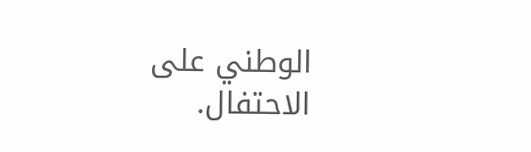الوطني على الاحتفال.